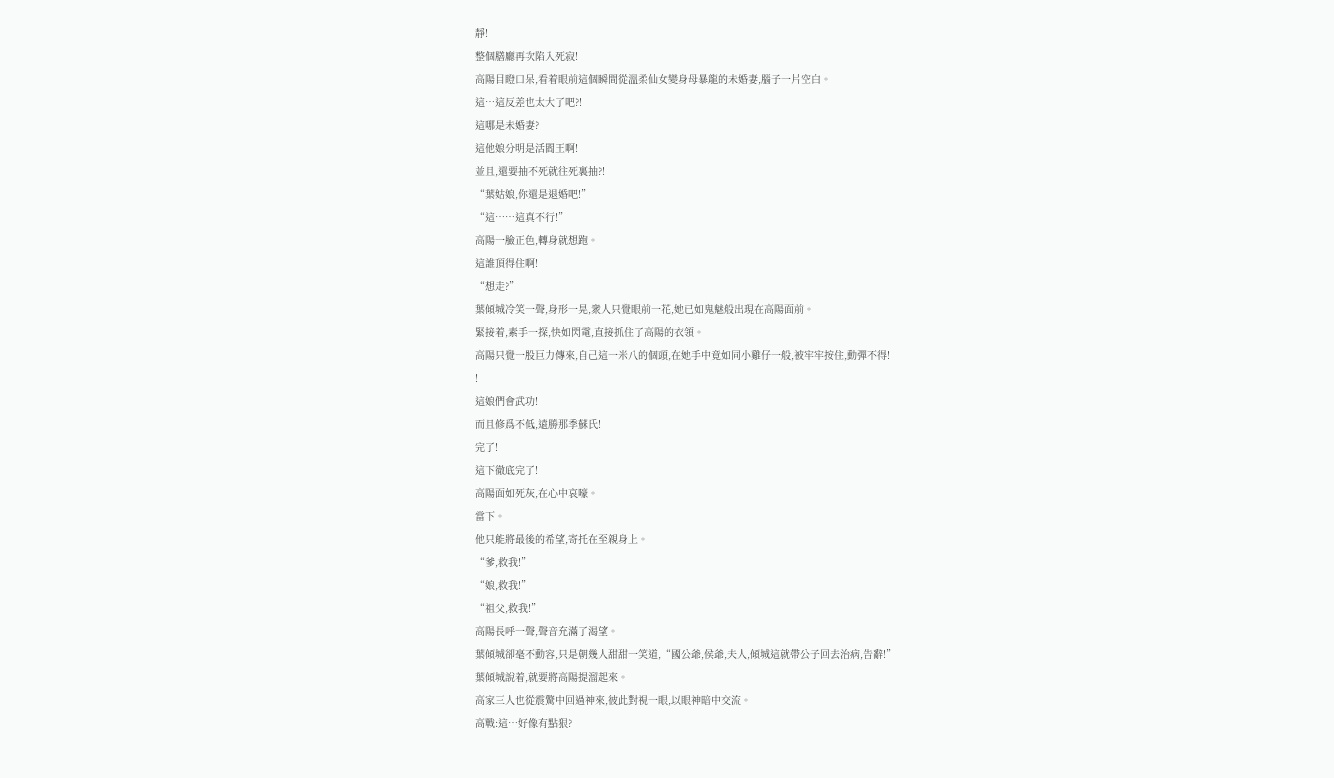靜!
整個膳廳再次陷入死寂!
高陽目瞪口呆,看着眼前這個瞬間從溫柔仙女變身母暴龍的未婚妻,腦子一片空白。
這…這反差也太大了吧?!
這哪是未婚妻?
這他娘分明是活閻王啊!
並且,還要抽不死就往死裏抽?!
“葉姑娘,你還是退婚吧!”
“這……這真不行!”
高陽一臉正色,轉身就想跑。
這誰頂得住啊!
“想走?”
葉傾城冷笑一聲,身形一晃,衆人只覺眼前一花,她已如鬼魅般出現在高陽面前。
緊接着,素手一探,快如閃電,直接抓住了高陽的衣領。
高陽只覺一股巨力傳來,自己這一米八的個頭,在她手中竟如同小雞仔一般,被牢牢按住,動彈不得!
!
這娘們會武功!
而且修爲不低,遠勝那季蘇氏!
完了!
這下徹底完了!
高陽面如死灰,在心中哀嚎。
當下。
他只能將最後的希望,寄托在至親身上。
“爹,救我!”
“娘,救我!”
“祖父,救我!”
高陽長呼一聲,聲音充滿了渴望。
葉傾城卻毫不動容,只是朝幾人甜甜一笑道,“國公爺,侯爺,夫人,傾城這就帶公子回去治病,告辭!”
葉傾城說着,就要將高陽提溜起來。
高家三人也從震驚中回過神來,彼此對視一眼,以眼神暗中交流。
高戰:這…好像有點狠?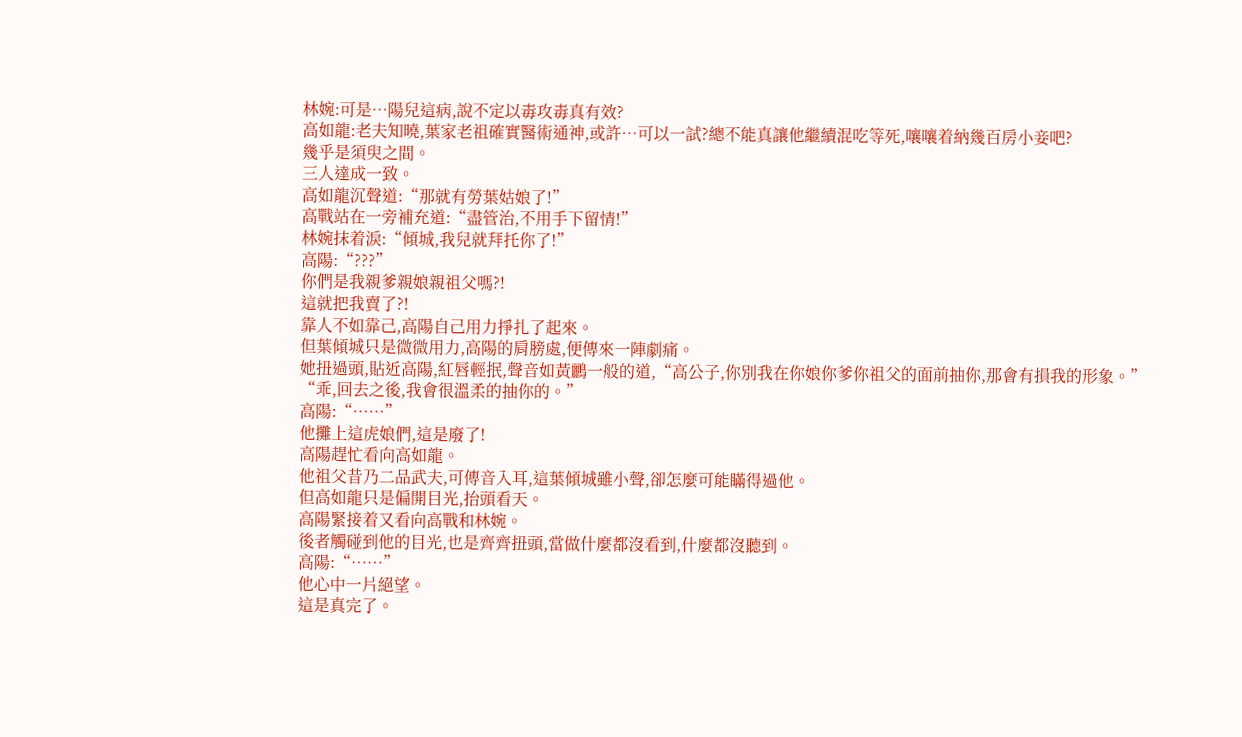林婉:可是…陽兒這病,說不定以毒攻毒真有效?
高如龍:老夫知曉,葉家老祖確實醫術通神,或許…可以一試?總不能真讓他繼續混吃等死,嚷嚷着納幾百房小妾吧?
幾乎是須臾之間。
三人達成一致。
高如龍沉聲道:“那就有勞葉姑娘了!”
高戰站在一旁補充道:“盡管治,不用手下留情!”
林婉抹着淚:“傾城,我兒就拜托你了!”
高陽:“???”
你們是我親爹親娘親祖父嗎?!
這就把我賣了?!
靠人不如靠己,高陽自己用力掙扎了起來。
但葉傾城只是微微用力,高陽的肩膀處,便傳來一陣劇痛。
她扭過頭,貼近高陽,紅唇輕抿,聲音如黃鸝一般的道,“高公子,你別我在你娘你爹你祖父的面前抽你,那會有損我的形象。”
“乖,回去之後,我會很溫柔的抽你的。”
高陽:“……”
他攤上這虎娘們,這是廢了!
高陽趕忙看向高如龍。
他祖父昔乃二品武夫,可傳音入耳,這葉傾城雖小聲,卻怎麼可能瞞得過他。
但高如龍只是偏開目光,抬頭看天。
高陽緊接着又看向高戰和林婉。
後者觸碰到他的目光,也是齊齊扭頭,當做什麼都沒看到,什麼都沒聽到。
高陽:“……”
他心中一片絕望。
這是真完了。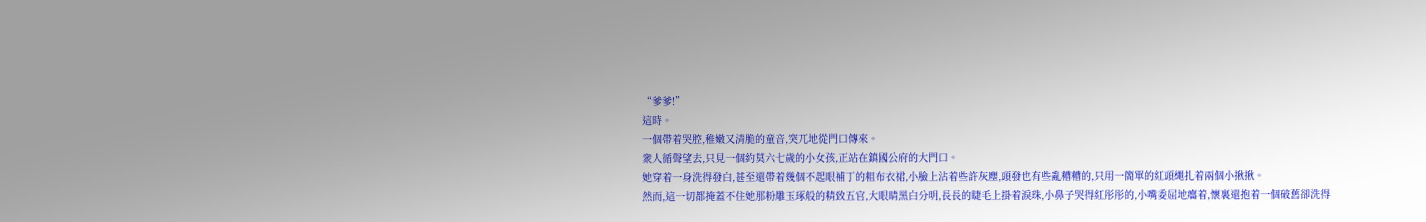“爹爹!”
這時。
一個帶着哭腔,稚嫩又清脆的童音,突兀地從門口傳來。
衆人循聲望去,只見一個約莫六七歲的小女孩,正站在鎮國公府的大門口。
她穿着一身洗得發白,甚至還帶着幾個不起眼補丁的粗布衣裙,小臉上沾着些許灰塵,頭發也有些亂糟糟的,只用一簡單的紅頭繩扎着兩個小揪揪。
然而,這一切都掩蓋不住她那粉雕玉琢般的精致五官,大眼睛黑白分明,長長的睫毛上掛着淚珠,小鼻子哭得紅彤彤的,小嘴委屈地癟着,懷裏還抱着一個破舊卻洗得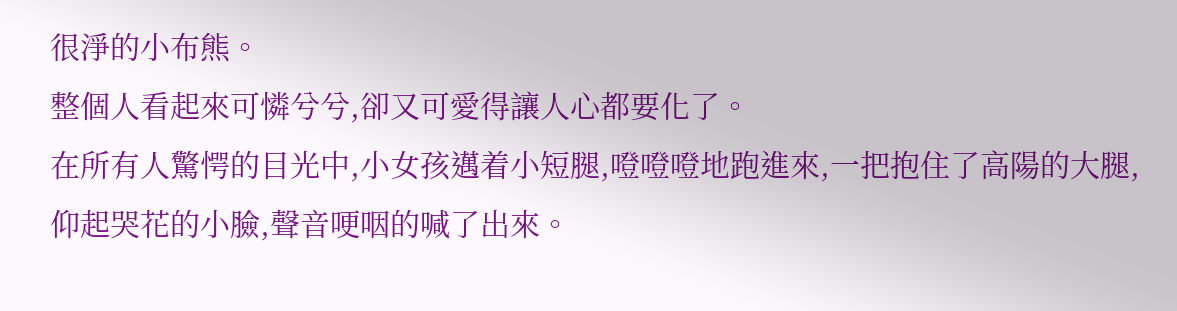很淨的小布熊。
整個人看起來可憐兮兮,卻又可愛得讓人心都要化了。
在所有人驚愕的目光中,小女孩邁着小短腿,噔噔噔地跑進來,一把抱住了高陽的大腿,仰起哭花的小臉,聲音哽咽的喊了出來。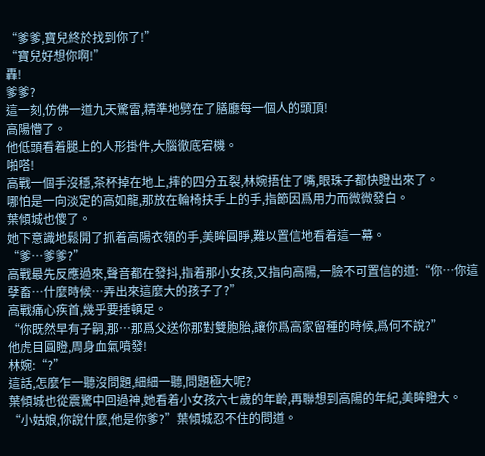“爹爹,寶兒終於找到你了!”
“寶兒好想你啊!”
轟!
爹爹?
這一刻,仿佛一道九天驚雷,精準地劈在了膳廳每一個人的頭頂!
高陽懵了。
他低頭看着腿上的人形掛件,大腦徹底宕機。
啪嗒!
高戰一個手沒穩,茶杯掉在地上,摔的四分五裂,林婉捂住了嘴,眼珠子都快瞪出來了。
哪怕是一向淡定的高如龍,那放在輪椅扶手上的手,指節因爲用力而微微發白。
葉傾城也傻了。
她下意識地鬆開了抓着高陽衣領的手,美眸圓睜,難以置信地看着這一幕。
“爹…爹爹?”
高戰最先反應過來,聲音都在發抖,指着那小女孩,又指向高陽,一臉不可置信的道:“你…你這孽畜…什麼時候…弄出來這麼大的孩子了?”
高戰痛心疾首,幾乎要捶頓足。
“你既然早有子嗣,那…那爲父送你那對雙胞胎,讓你爲高家留種的時候,爲何不說?”
他虎目圓瞪,周身血氣噴發!
林婉:“?”
這話,怎麼乍一聽沒問題,細細一聽,問題極大呢?
葉傾城也從震驚中回過神,她看着小女孩六七歲的年齡,再聯想到高陽的年紀,美眸瞪大。
“小姑娘,你說什麼,他是你爹?”葉傾城忍不住的問道。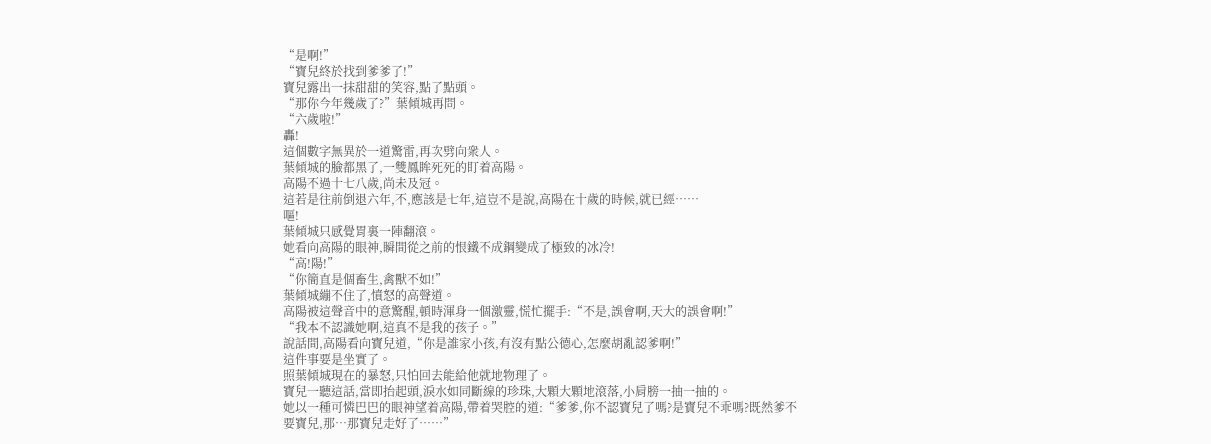“是啊!”
“寶兒終於找到爹爹了!”
寶兒露出一抹甜甜的笑容,點了點頭。
“那你今年幾歲了?”葉傾城再問。
“六歲啦!”
轟!
這個數字無異於一道驚雷,再次劈向衆人。
葉傾城的臉都黑了,一雙鳳眸死死的盯着高陽。
高陽不過十七八歲,尚未及冠。
這若是往前倒退六年,不,應該是七年,這豈不是說,高陽在十歲的時候,就已經……
嘔!
葉傾城只感覺胃裏一陣翻滾。
她看向高陽的眼神,瞬間從之前的恨鐵不成鋼變成了極致的冰冷!
“高!陽!”
“你簡直是個畜生,禽獸不如!”
葉傾城繃不住了,憤怒的高聲道。
高陽被這聲音中的意驚醒,頓時渾身一個激靈,慌忙擺手:“不是,誤會啊,天大的誤會啊!”
“我本不認識她啊,這真不是我的孩子。”
說話間,高陽看向寶兒道,“你是誰家小孩,有沒有點公德心,怎麼胡亂認爹啊!”
這件事要是坐實了。
照葉傾城現在的暴怒,只怕回去能給他就地物理了。
寶兒一聽這話,當即抬起頭,淚水如同斷線的珍珠,大顆大顆地滾落,小肩膀一抽一抽的。
她以一種可憐巴巴的眼神望着高陽,帶着哭腔的道:“爹爹,你不認寶兒了嗎?是寶兒不乖嗎?既然爹不要寶兒,那…那寶兒走好了……”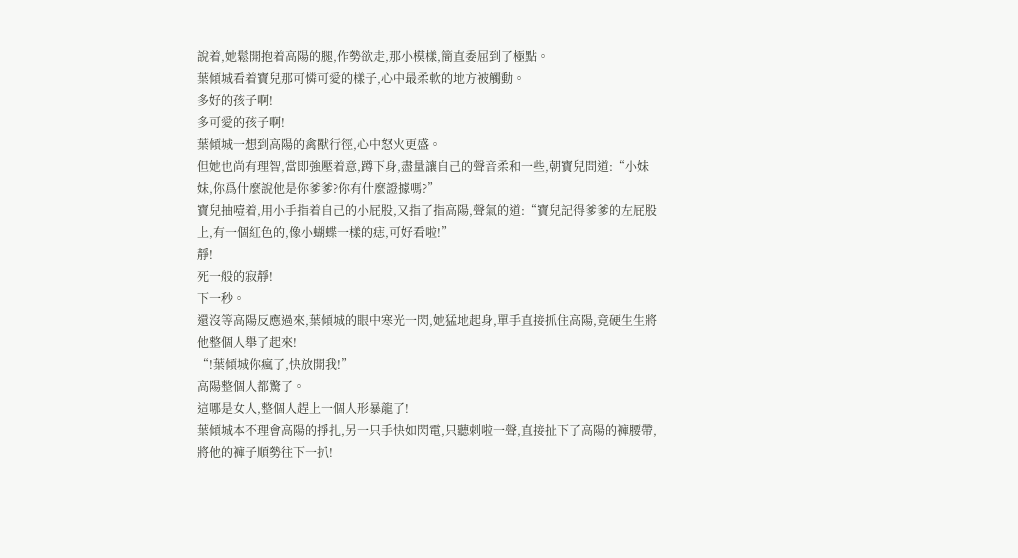說着,她鬆開抱着高陽的腿,作勢欲走,那小模樣,簡直委屈到了極點。
葉傾城看着寶兒那可憐可愛的樣子,心中最柔軟的地方被觸動。
多好的孩子啊!
多可愛的孩子啊!
葉傾城一想到高陽的禽獸行徑,心中怒火更盛。
但她也尚有理智,當即強壓着意,蹲下身,盡量讓自己的聲音柔和一些,朝寶兒問道:“小妹妹,你爲什麼說他是你爹爹?你有什麼證據嗎?”
寶兒抽噎着,用小手指着自己的小屁股,又指了指高陽,聲氣的道:“寶兒記得爹爹的左屁股上,有一個紅色的,像小蝴蝶一樣的痣,可好看啦!”
靜!
死一般的寂靜!
下一秒。
還沒等高陽反應過來,葉傾城的眼中寒光一閃,她猛地起身,單手直接抓住高陽,竟硬生生將他整個人舉了起來!
“!葉傾城你瘋了,快放開我!”
高陽整個人都驚了。
這哪是女人,整個人趕上一個人形暴龍了!
葉傾城本不理會高陽的掙扎,另一只手快如閃電,只聽刺啦一聲,直接扯下了高陽的褲腰帶,將他的褲子順勢往下一扒!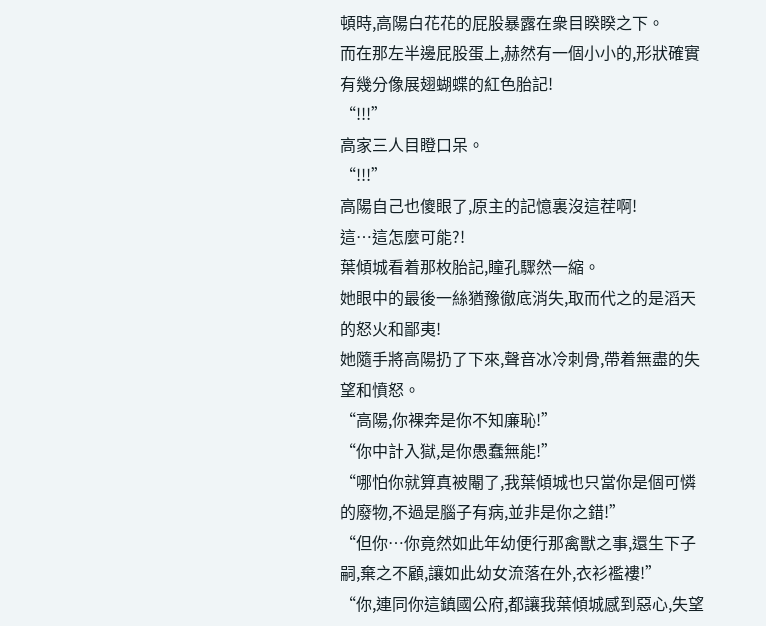頓時,高陽白花花的屁股暴露在衆目睽睽之下。
而在那左半邊屁股蛋上,赫然有一個小小的,形狀確實有幾分像展翅蝴蝶的紅色胎記!
“!!!”
高家三人目瞪口呆。
“!!!”
高陽自己也傻眼了,原主的記憶裏沒這茬啊!
這…這怎麼可能?!
葉傾城看着那枚胎記,瞳孔驟然一縮。
她眼中的最後一絲猶豫徹底消失,取而代之的是滔天的怒火和鄙夷!
她隨手將高陽扔了下來,聲音冰冷刺骨,帶着無盡的失望和憤怒。
“高陽,你裸奔是你不知廉恥!”
“你中計入獄,是你愚蠢無能!”
“哪怕你就算真被閹了,我葉傾城也只當你是個可憐的廢物,不過是腦子有病,並非是你之錯!”
“但你…你竟然如此年幼便行那禽獸之事,還生下子嗣,棄之不顧,讓如此幼女流落在外,衣衫襤褸!”
“你,連同你這鎮國公府,都讓我葉傾城感到惡心,失望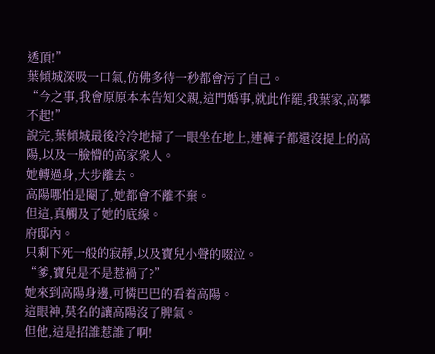透頂!”
葉傾城深吸一口氣,仿佛多待一秒都會污了自己。
“今之事,我會原原本本告知父親,這門婚事,就此作罷,我葉家,高攀不起!”
說完,葉傾城最後冷冷地掃了一眼坐在地上,連褲子都還沒提上的高陽,以及一臉懵的高家衆人。
她轉過身,大步離去。
高陽哪怕是閹了,她都會不離不棄。
但這,真觸及了她的底線。
府邸內。
只剩下死一般的寂靜,以及寶兒小聲的啜泣。
“爹,寶兒是不是惹禍了?”
她來到高陽身邊,可憐巴巴的看着高陽。
這眼神,莫名的讓高陽沒了脾氣。
但他,這是招誰惹誰了啊!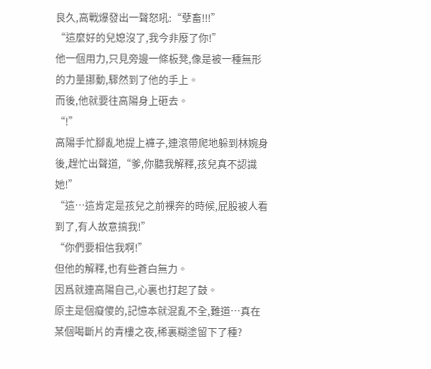良久,高戰爆發出一聲怒吼:“孽畜!!!”
“這麼好的兒媳沒了,我今非廢了你!”
他一個用力,只見旁邊一條板凳,像是被一種無形的力量挪動,驟然到了他的手上。
而後,他就要往高陽身上砸去。
“!”
高陽手忙腳亂地提上褲子,連滾帶爬地躲到林婉身後,趕忙出聲道,“爹,你聽我解釋,孩兒真不認識她!”
“這…這肯定是孩兒之前裸奔的時候,屁股被人看到了,有人故意搞我!”
“你們要相信我啊!”
但他的解釋,也有些蒼白無力。
因爲就連高陽自己,心裏也打起了鼓。
原主是個癡傻的,記憶本就混亂不全,難道…真在某個喝斷片的青樓之夜,稀裏糊塗留下了種?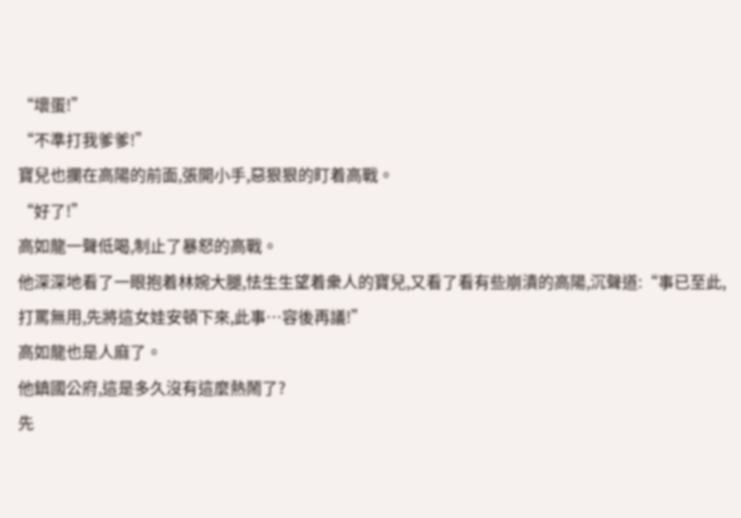“壞蛋!”
“不準打我爹爹!”
寶兒也攔在高陽的前面,張開小手,惡狠狠的盯着高戰。
“好了!”
高如龍一聲低喝,制止了暴怒的高戰。
他深深地看了一眼抱着林婉大腿,怯生生望着衆人的寶兒,又看了看有些崩潰的高陽,沉聲道:“事已至此,打罵無用,先將這女娃安頓下來,此事…容後再議!”
高如龍也是人麻了。
他鎮國公府,這是多久沒有這麼熱鬧了?
先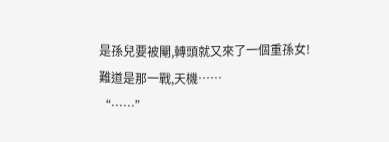是孫兒要被閹,轉頭就又來了一個重孫女!
難道是那一戰,天機……
“……”